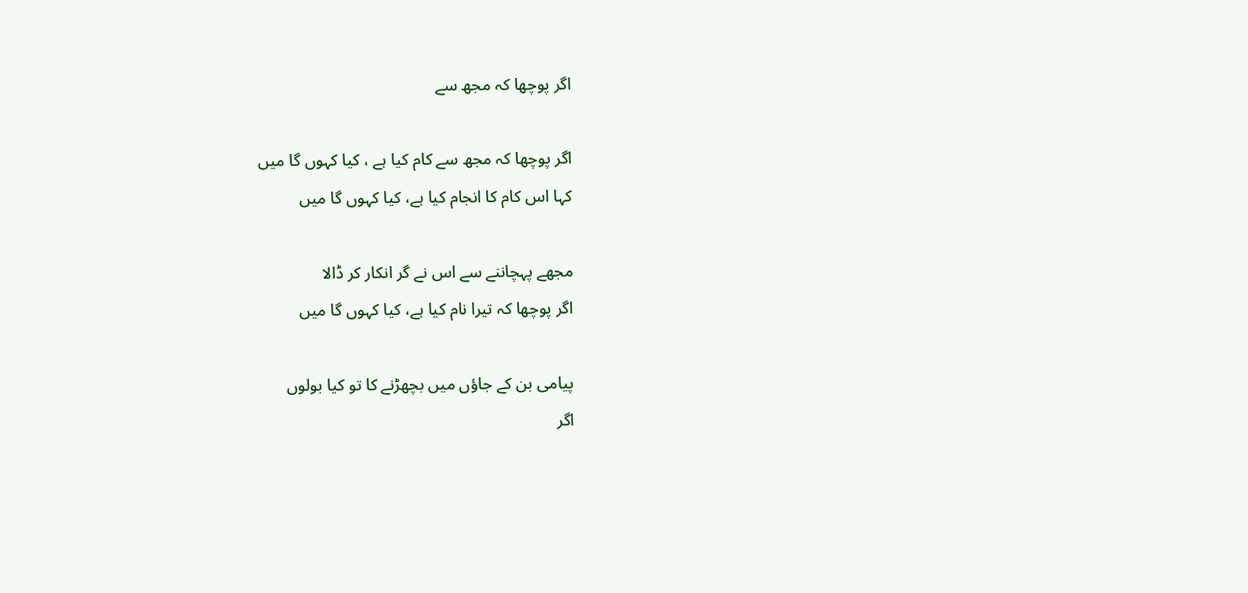اگر پوچھا کہ مجھ سے

اگر پوچھا کہ مجھ سے کام کیا ہے ، کیا کہوں گا میں
کہا اس کام کا انجام کیا ہے، کیا کہوں گا میں

مجھے پہچاننے سے اس نے گر انکار کر ڈالا
اگر پوچھا کہ تیرا نام کیا ہے، کیا کہوں گا میں

پیامی بن کے جاؤں میں بچھڑنے کا تو کیا بولوں
اگر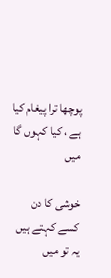پوچھا ترا پیغام کیا ہے ، کیا کہوں گا میں

خوشی کا دن کسے کہتے ہیں یہ تو میں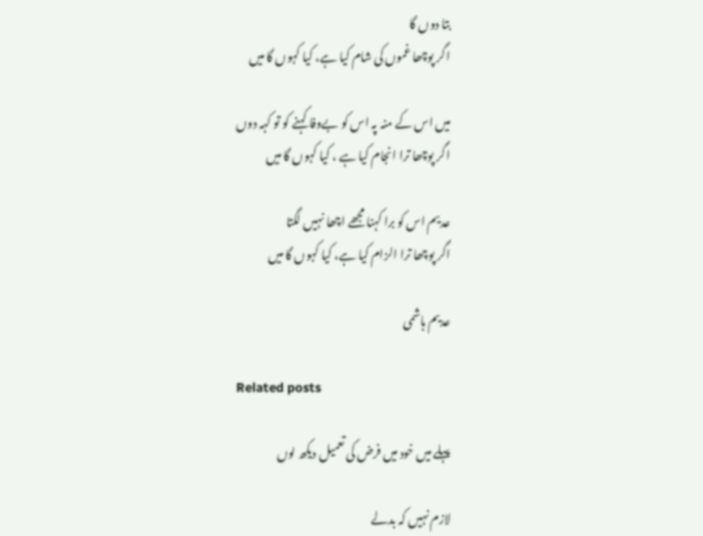بتا دوں گا
اگر پوچھا غموں کی شام کیا ہے، کیا کہوں گا میں

میں اس کے منہ پہ اس کو بےوفا کہنے کو تو کہہ دوں
اگر پوچھا ترا انجام کیا ہے ، کیا کہوں گا میں

عدیم اس کو برا کہنا مجھے اچھا نہیں لگتا
اگر پوچھا ترا الزام کیا ہے، کیا کہوں گا میں

عدیم ہاشمی

Related posts

پہلے میں خود میں فرض کی تعمیل دیکھ لوں

لازم نہیں کہ بدلے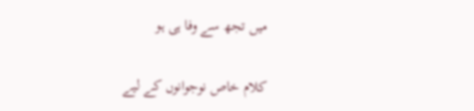میں تجھ سے وفا ہی ہو

کلام خاص نوجوانوں کے لیے